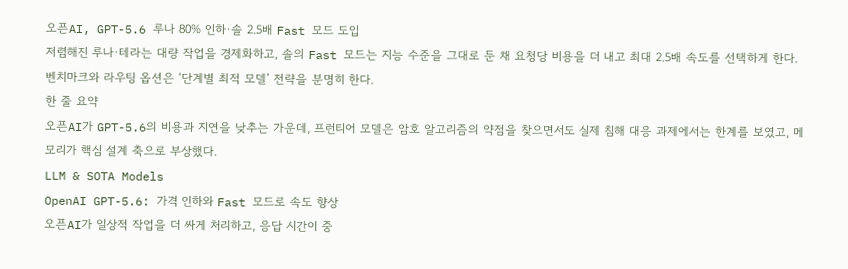오픈AI, GPT-5.6 루나 80% 인하·솔 2.5배 Fast 모드 도입
저렴해진 루나·테라는 대량 작업을 경제화하고, 솔의 Fast 모드는 지능 수준을 그대로 둔 채 요청당 비용을 더 내고 최대 2.5배 속도를 선택하게 한다. 벤치마크와 라우팅 옵션은 ‘단계별 최적 모델’ 전략을 분명히 한다.
한 줄 요약
오픈AI가 GPT-5.6의 비용과 지연을 낮추는 가운데, 프런티어 모델은 암호 알고리즘의 약점을 찾으면서도 실제 침해 대응 과제에서는 한계를 보였고, 메모리가 핵심 설계 축으로 부상했다.
LLM & SOTA Models
OpenAI GPT-5.6: 가격 인하와 Fast 모드로 속도 향상
오픈AI가 일상적 작업을 더 싸게 처리하고, 응답 시간이 중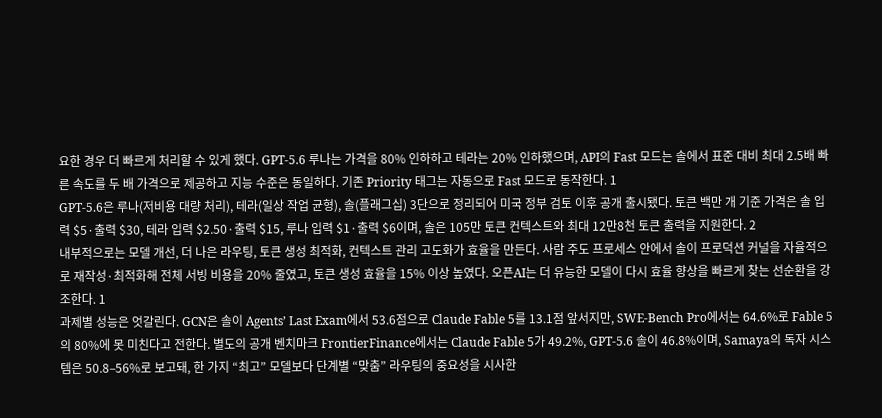요한 경우 더 빠르게 처리할 수 있게 했다. GPT‑5.6 루나는 가격을 80% 인하하고 테라는 20% 인하했으며, API의 Fast 모드는 솔에서 표준 대비 최대 2.5배 빠른 속도를 두 배 가격으로 제공하고 지능 수준은 동일하다. 기존 Priority 태그는 자동으로 Fast 모드로 동작한다. 1
GPT‑5.6은 루나(저비용 대량 처리), 테라(일상 작업 균형), 솔(플래그십) 3단으로 정리되어 미국 정부 검토 이후 공개 출시됐다. 토큰 백만 개 기준 가격은 솔 입력 $5·출력 $30, 테라 입력 $2.50·출력 $15, 루나 입력 $1·출력 $6이며, 솔은 105만 토큰 컨텍스트와 최대 12만8천 토큰 출력을 지원한다. 2
내부적으로는 모델 개선, 더 나은 라우팅, 토큰 생성 최적화, 컨텍스트 관리 고도화가 효율을 만든다. 사람 주도 프로세스 안에서 솔이 프로덕션 커널을 자율적으로 재작성·최적화해 전체 서빙 비용을 20% 줄였고, 토큰 생성 효율을 15% 이상 높였다. 오픈AI는 더 유능한 모델이 다시 효율 향상을 빠르게 찾는 선순환을 강조한다. 1
과제별 성능은 엇갈린다. GCN은 솔이 Agents’ Last Exam에서 53.6점으로 Claude Fable 5를 13.1점 앞서지만, SWE‑Bench Pro에서는 64.6%로 Fable 5의 80%에 못 미친다고 전한다. 별도의 공개 벤치마크 FrontierFinance에서는 Claude Fable 5가 49.2%, GPT‑5.6 솔이 46.8%이며, Samaya의 독자 시스템은 50.8–56%로 보고돼, 한 가지 “최고” 모델보다 단계별 “맞춤” 라우팅의 중요성을 시사한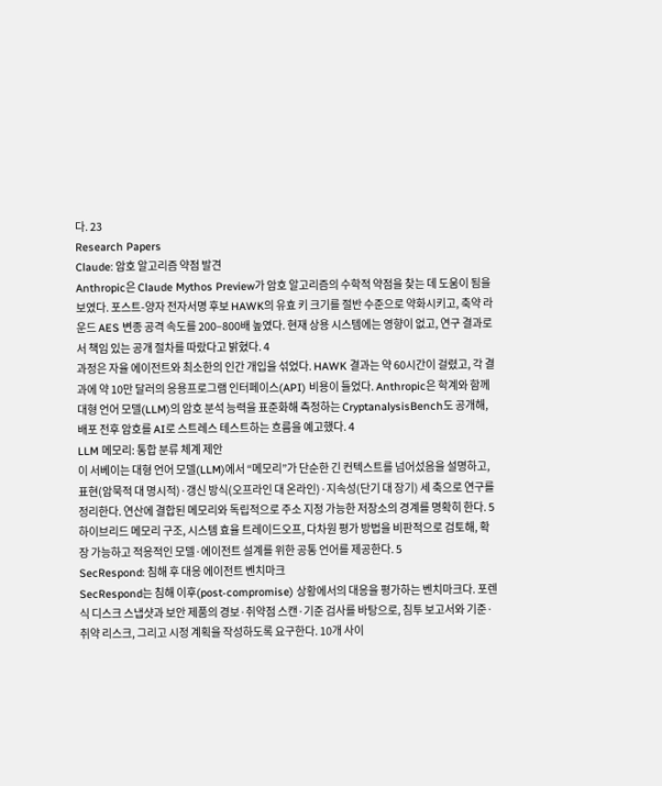다. 23
Research Papers
Claude: 암호 알고리즘 약점 발견
Anthropic은 Claude Mythos Preview가 암호 알고리즘의 수학적 약점을 찾는 데 도움이 됨을 보였다. 포스트‑양자 전자서명 후보 HAWK의 유효 키 크기를 절반 수준으로 약화시키고, 축약 라운드 AES 변종 공격 속도를 200–800배 높였다. 현재 상용 시스템에는 영향이 없고, 연구 결과로서 책임 있는 공개 절차를 따랐다고 밝혔다. 4
과정은 자율 에이전트와 최소한의 인간 개입을 섞었다. HAWK 결과는 약 60시간이 걸렸고, 각 결과에 약 10만 달러의 응용프로그램 인터페이스(API) 비용이 들었다. Anthropic은 학계와 함께 대형 언어 모델(LLM)의 암호 분석 능력을 표준화해 측정하는 CryptanalysisBench도 공개해, 배포 전후 암호를 AI로 스트레스 테스트하는 흐름을 예고했다. 4
LLM 메모리: 통합 분류 체계 제안
이 서베이는 대형 언어 모델(LLM)에서 “메모리”가 단순한 긴 컨텍스트를 넘어섰음을 설명하고, 표현(암묵적 대 명시적)·갱신 방식(오프라인 대 온라인)·지속성(단기 대 장기) 세 축으로 연구를 정리한다. 연산에 결합된 메모리와 독립적으로 주소 지정 가능한 저장소의 경계를 명확히 한다. 5
하이브리드 메모리 구조, 시스템 효율 트레이드오프, 다차원 평가 방법을 비판적으로 검토해, 확장 가능하고 적응적인 모델·에이전트 설계를 위한 공통 언어를 제공한다. 5
SecRespond: 침해 후 대응 에이전트 벤치마크
SecRespond는 침해 이후(post‑compromise) 상황에서의 대응을 평가하는 벤치마크다. 포렌식 디스크 스냅샷과 보안 제품의 경보·취약점 스캔·기준 검사를 바탕으로, 침투 보고서와 기준·취약 리스크, 그리고 시정 계획을 작성하도록 요구한다. 10개 사이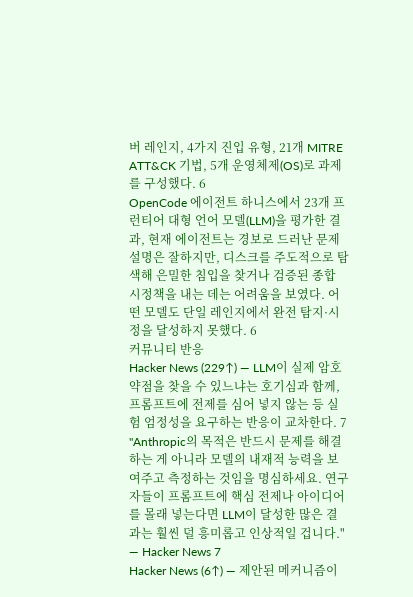버 레인지, 4가지 진입 유형, 21개 MITRE ATT&CK 기법, 5개 운영체제(OS)로 과제를 구성했다. 6
OpenCode 에이전트 하니스에서 23개 프런티어 대형 언어 모델(LLM)을 평가한 결과, 현재 에이전트는 경보로 드러난 문제 설명은 잘하지만, 디스크를 주도적으로 탐색해 은밀한 침입을 찾거나 검증된 종합 시정책을 내는 데는 어려움을 보였다. 어떤 모델도 단일 레인지에서 완전 탐지·시정을 달성하지 못했다. 6
커뮤니티 반응
Hacker News (229↑) — LLM이 실제 암호 약점을 찾을 수 있느냐는 호기심과 함께, 프롬프트에 전제를 심어 넣지 않는 등 실험 엄정성을 요구하는 반응이 교차한다. 7
"Anthropic의 목적은 반드시 문제를 해결하는 게 아니라 모델의 내재적 능력을 보여주고 측정하는 것임을 명심하세요. 연구자들이 프롬프트에 핵심 전제나 아이디어를 몰래 넣는다면 LLM이 달성한 많은 결과는 훨씬 덜 흥미롭고 인상적일 겁니다." — Hacker News 7
Hacker News (6↑) — 제안된 메커니즘이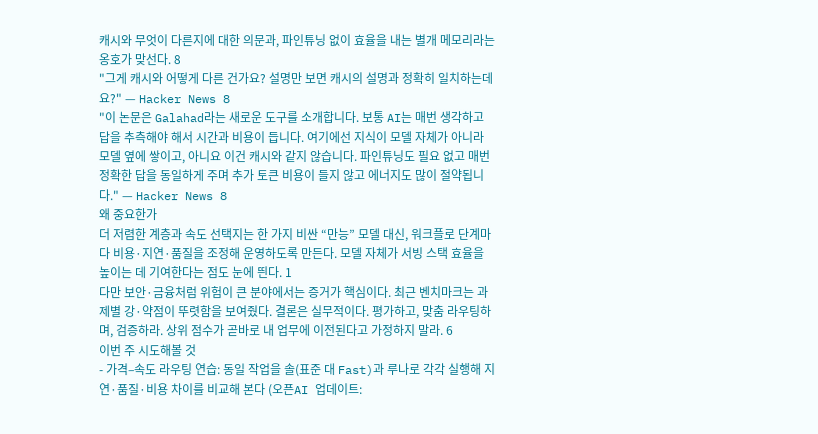캐시와 무엇이 다른지에 대한 의문과, 파인튜닝 없이 효율을 내는 별개 메모리라는 옹호가 맞선다. 8
"그게 캐시와 어떻게 다른 건가요? 설명만 보면 캐시의 설명과 정확히 일치하는데요?" — Hacker News 8
"이 논문은 Galahad라는 새로운 도구를 소개합니다. 보통 AI는 매번 생각하고 답을 추측해야 해서 시간과 비용이 듭니다. 여기에선 지식이 모델 자체가 아니라 모델 옆에 쌓이고, 아니요 이건 캐시와 같지 않습니다. 파인튜닝도 필요 없고 매번 정확한 답을 동일하게 주며 추가 토큰 비용이 들지 않고 에너지도 많이 절약됩니다." — Hacker News 8
왜 중요한가
더 저렴한 계층과 속도 선택지는 한 가지 비싼 “만능” 모델 대신, 워크플로 단계마다 비용·지연·품질을 조정해 운영하도록 만든다. 모델 자체가 서빙 스택 효율을 높이는 데 기여한다는 점도 눈에 띈다. 1
다만 보안·금융처럼 위험이 큰 분야에서는 증거가 핵심이다. 최근 벤치마크는 과제별 강·약점이 뚜렷함을 보여줬다. 결론은 실무적이다. 평가하고, 맞춤 라우팅하며, 검증하라. 상위 점수가 곧바로 내 업무에 이전된다고 가정하지 말라. 6
이번 주 시도해볼 것
- 가격–속도 라우팅 연습: 동일 작업을 솔(표준 대 Fast)과 루나로 각각 실행해 지연·품질·비용 차이를 비교해 본다 (오픈AI 업데이트: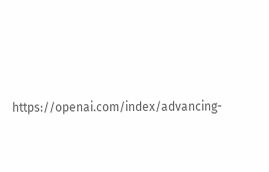https://openai.com/index/advancing-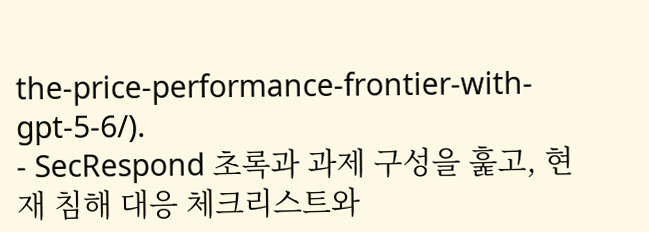the-price-performance-frontier-with-gpt-5-6/).
- SecRespond 초록과 과제 구성을 훑고, 현재 침해 대응 체크리스트와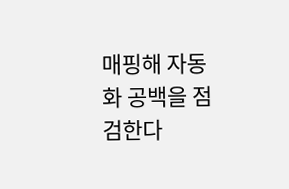매핑해 자동화 공백을 점검한다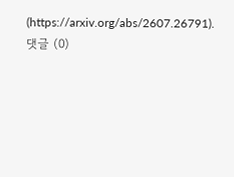(https://arxiv.org/abs/2607.26791).
댓글 (0)